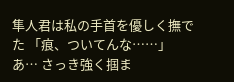隼人君は私の手首を優しく撫でた 「痕、ついてんな……」 あ… さっき強く掴ま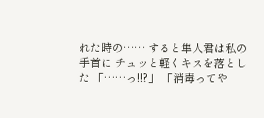れた時の…… すると隼人君は私の手首に チュッと軽くキスを落とした 「……っ!!?」 「消毒ってや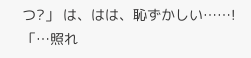つ?」 は、はは、恥ずかしい……! 「…照れ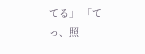てる」 「てっ、照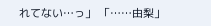れてない…っ」 「……由梨」